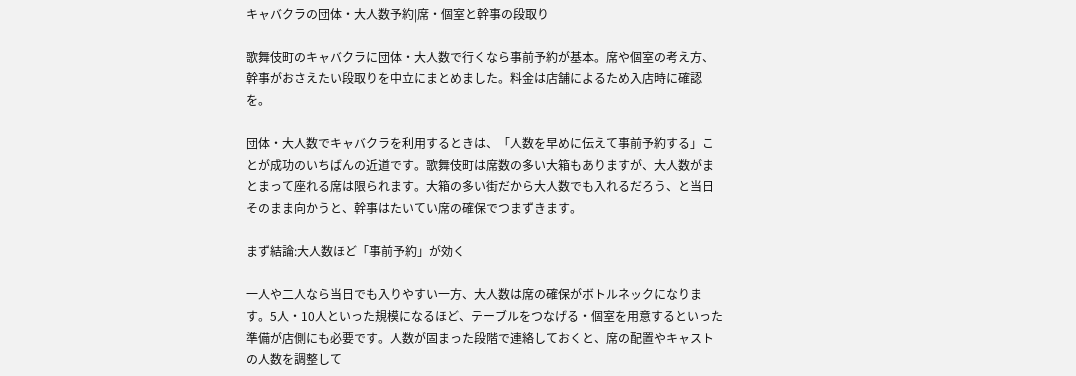キャバクラの団体・大人数予約|席・個室と幹事の段取り

歌舞伎町のキャバクラに団体・大人数で行くなら事前予約が基本。席や個室の考え方、幹事がおさえたい段取りを中立にまとめました。料金は店舗によるため入店時に確認を。

団体・大人数でキャバクラを利用するときは、「人数を早めに伝えて事前予約する」ことが成功のいちばんの近道です。歌舞伎町は席数の多い大箱もありますが、大人数がまとまって座れる席は限られます。大箱の多い街だから大人数でも入れるだろう、と当日そのまま向かうと、幹事はたいてい席の確保でつまずきます。

まず結論:大人数ほど「事前予約」が効く

一人や二人なら当日でも入りやすい一方、大人数は席の確保がボトルネックになります。5人・10人といった規模になるほど、テーブルをつなげる・個室を用意するといった準備が店側にも必要です。人数が固まった段階で連絡しておくと、席の配置やキャストの人数を調整して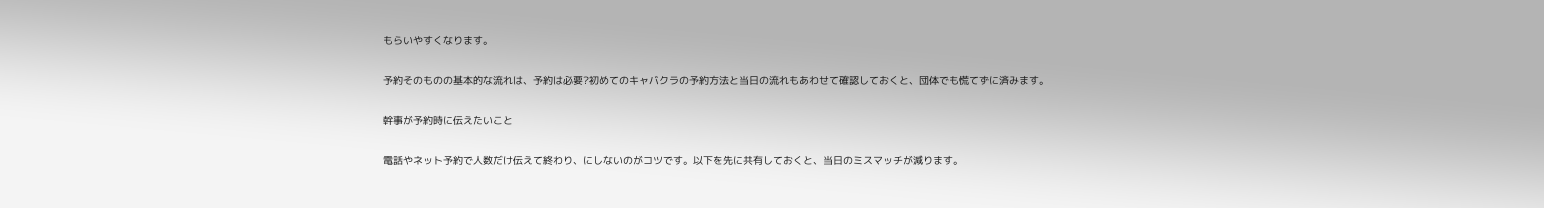もらいやすくなります。

予約そのものの基本的な流れは、予約は必要?初めてのキャバクラの予約方法と当日の流れもあわせて確認しておくと、団体でも慌てずに済みます。

幹事が予約時に伝えたいこと

電話やネット予約で人数だけ伝えて終わり、にしないのがコツです。以下を先に共有しておくと、当日のミスマッチが減ります。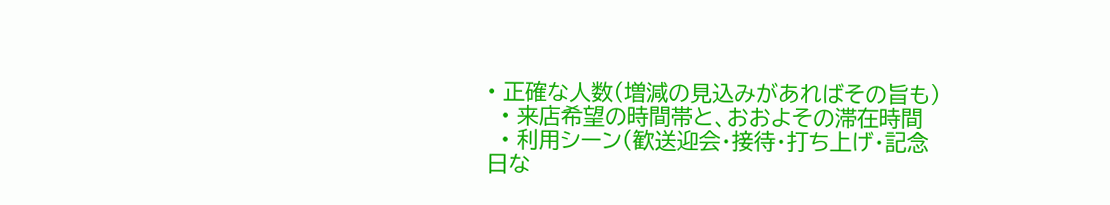• 正確な人数(増減の見込みがあればその旨も)
  • 来店希望の時間帯と、おおよその滞在時間
  • 利用シーン(歓送迎会・接待・打ち上げ・記念日な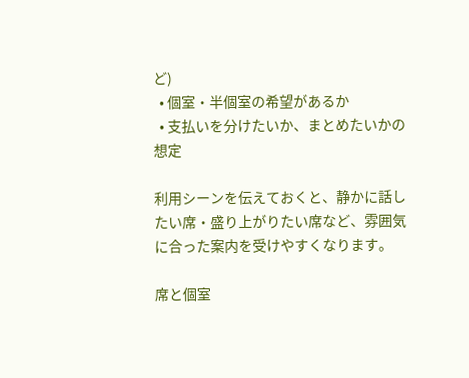ど)
  • 個室・半個室の希望があるか
  • 支払いを分けたいか、まとめたいかの想定

利用シーンを伝えておくと、静かに話したい席・盛り上がりたい席など、雰囲気に合った案内を受けやすくなります。

席と個室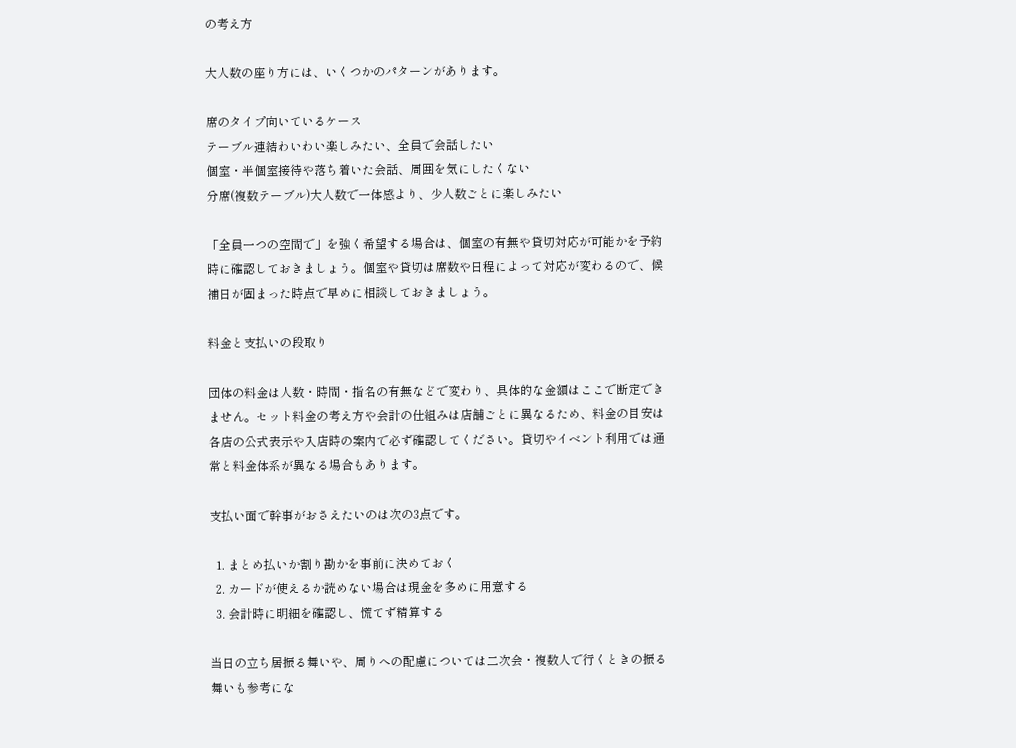の考え方

大人数の座り方には、いくつかのパターンがあります。

席のタイプ向いているケース
テーブル連結わいわい楽しみたい、全員で会話したい
個室・半個室接待や落ち着いた会話、周囲を気にしたくない
分席(複数テーブル)大人数で一体感より、少人数ごとに楽しみたい

「全員一つの空間で」を強く希望する場合は、個室の有無や貸切対応が可能かを予約時に確認しておきましょう。個室や貸切は席数や日程によって対応が変わるので、候補日が固まった時点で早めに相談しておきましょう。

料金と支払いの段取り

団体の料金は人数・時間・指名の有無などで変わり、具体的な金額はここで断定できません。セット料金の考え方や会計の仕組みは店舗ごとに異なるため、料金の目安は各店の公式表示や入店時の案内で必ず確認してください。貸切やイベント利用では通常と料金体系が異なる場合もあります。

支払い面で幹事がおさえたいのは次の3点です。

  1. まとめ払いか割り勘かを事前に決めておく
  2. カードが使えるか読めない場合は現金を多めに用意する
  3. 会計時に明細を確認し、慌てず精算する

当日の立ち居振る舞いや、周りへの配慮については二次会・複数人で行くときの振る舞いも参考にな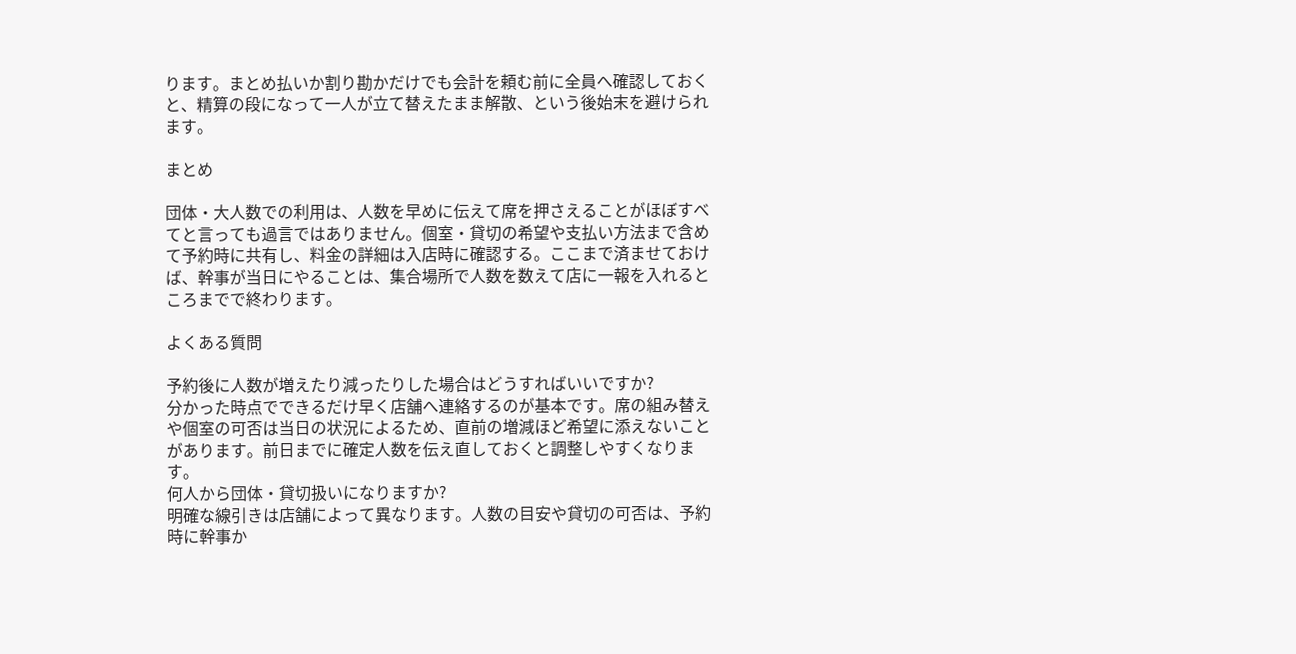ります。まとめ払いか割り勘かだけでも会計を頼む前に全員へ確認しておくと、精算の段になって一人が立て替えたまま解散、という後始末を避けられます。

まとめ

団体・大人数での利用は、人数を早めに伝えて席を押さえることがほぼすべてと言っても過言ではありません。個室・貸切の希望や支払い方法まで含めて予約時に共有し、料金の詳細は入店時に確認する。ここまで済ませておけば、幹事が当日にやることは、集合場所で人数を数えて店に一報を入れるところまでで終わります。

よくある質問

予約後に人数が増えたり減ったりした場合はどうすればいいですか?
分かった時点でできるだけ早く店舗へ連絡するのが基本です。席の組み替えや個室の可否は当日の状況によるため、直前の増減ほど希望に添えないことがあります。前日までに確定人数を伝え直しておくと調整しやすくなります。
何人から団体・貸切扱いになりますか?
明確な線引きは店舗によって異なります。人数の目安や貸切の可否は、予約時に幹事か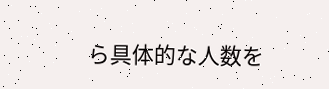ら具体的な人数を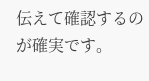伝えて確認するのが確実です。